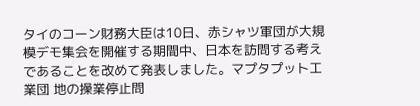タイのコーン財務大臣は10日、赤シャツ軍団が大規模デモ集会を開催する期間中、日本を訪問する考えであることを改めて発表しました。マプタプット工業団 地の操業停止問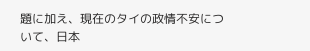題に加え、現在のタイの政情不安について、日本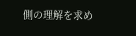側の理解を求め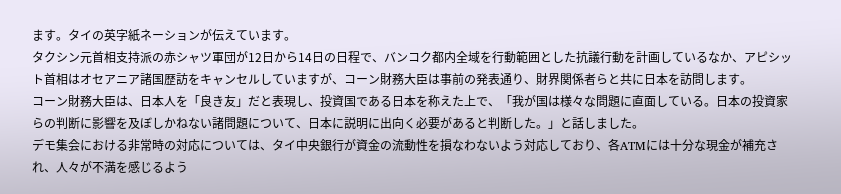ます。タイの英字紙ネーションが伝えています。
タクシン元首相支持派の赤シャツ軍団が12日から14日の日程で、バンコク都内全域を行動範囲とした抗議行動を計画しているなか、アピシット首相はオセアニア諸国歴訪をキャンセルしていますが、コーン財務大臣は事前の発表通り、財界関係者らと共に日本を訪問します。
コーン財務大臣は、日本人を「良き友」だと表現し、投資国である日本を称えた上で、「我が国は様々な問題に直面している。日本の投資家らの判断に影響を及ぼしかねない諸問題について、日本に説明に出向く必要があると判断した。」と話しました。
デモ集会における非常時の対応については、タイ中央銀行が資金の流動性を損なわないよう対応しており、各ATMには十分な現金が補充され、人々が不満を感じるよう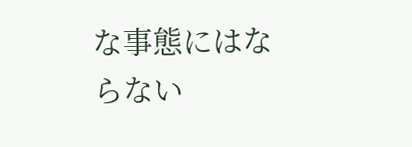な事態にはならない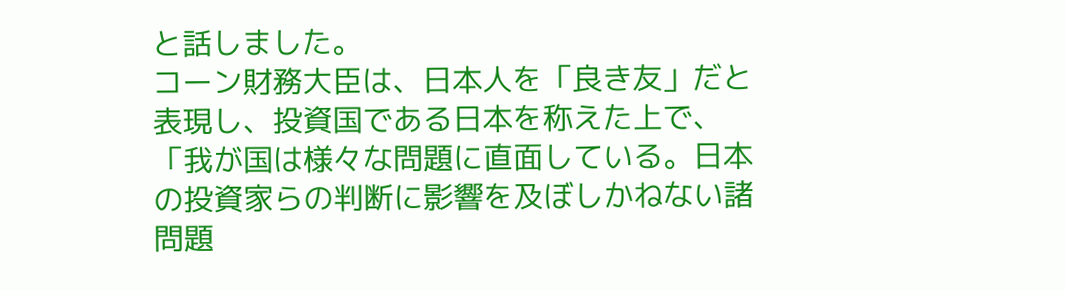と話しました。
コーン財務大臣は、日本人を「良き友」だと表現し、投資国である日本を称えた上で、「我が国は様々な問題に直面している。日本の投資家らの判断に影響を及ぼしかねない諸問題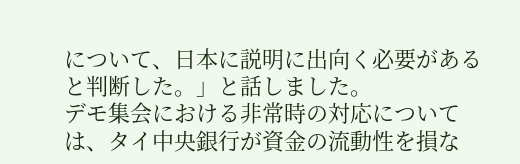について、日本に説明に出向く必要があると判断した。」と話しました。
デモ集会における非常時の対応については、タイ中央銀行が資金の流動性を損な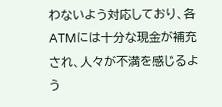わないよう対応しており、各ATMには十分な現金が補充され、人々が不満を感じるよう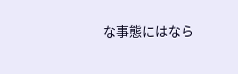な事態にはなら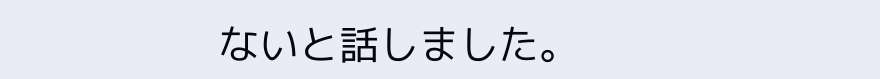ないと話しました。